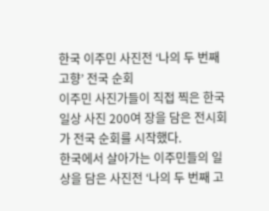한국 이주민 사진전 ‘나의 두 번째 고향’ 전국 순회
이주민 사진가들이 직접 찍은 한국 일상 사진 200여 장을 담은 전시회가 전국 순회를 시작했다.
한국에서 살아가는 이주민들의 일상을 담은 사진전 ‘나의 두 번째 고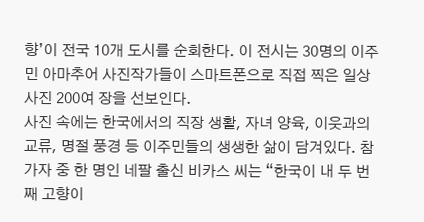향’이 전국 10개 도시를 순회한다. 이 전시는 30명의 이주민 아마추어 사진작가들이 스마트폰으로 직접 찍은 일상 사진 200여 장을 선보인다.
사진 속에는 한국에서의 직장 생활, 자녀 양육, 이웃과의 교류, 명절 풍경 등 이주민들의 생생한 삶이 담겨있다. 참가자 중 한 명인 네팔 출신 비카스 씨는 “한국이 내 두 번째 고향이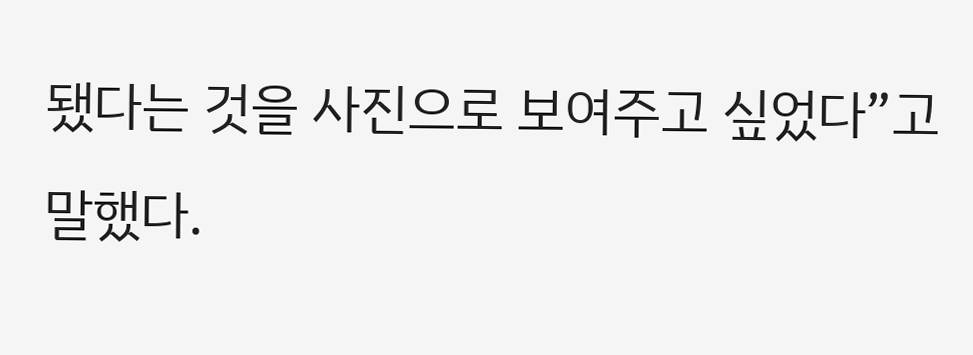됐다는 것을 사진으로 보여주고 싶었다”고 말했다.